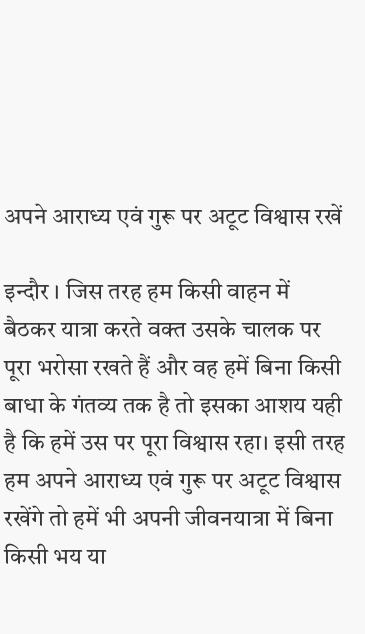अपने आराध्य एवं गुरू पर अटूट विश्वास रखें

इन्दौर । जिस तरह हम किसी वाहन में बैठकर यात्रा करते वक्त उसके चालक पर पूरा भरोसा रखते हैं और वह हमें बिना किसी बाधा के गंतव्य तक है तो इसका आशय यही है कि हमें उस पर पूरा विश्वास रहा। इसी तरह हम अपने आराध्य एवं गुरू पर अटूट विश्वास रखेंगे तो हमें भी अपनी जीवनयात्रा में बिना किसी भय या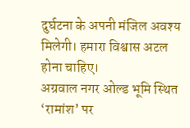दुर्घटना के अपनी मंजिल अवश्य मिलेगी। हमारा विश्वास अटल होना चाहिए।
अग्रवाल नगर ओल्ड भूमि स्थित ‘रामांश’ पर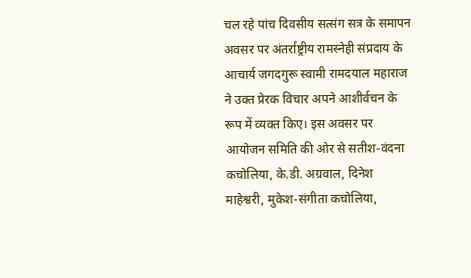चल रहे पांच दिवसीय सत्संग सत्र के समापन अवसर पर अंतर्राष्ट्रीय रामस्नेही संप्रदाय के आचार्य जगदगुरू स्वामी रामदयाल महाराज ने उक्त प्रेरक विचार अपने आशीर्वचन के रूप में व्यक्त किए। इस अवसर पर आयोजन समिति की ओर से सतीश-वंदना कचोलिया, के.डी. अग्रवाल, दिनेश माहेश्वरी, मुकेश-संगीता कचोलिया,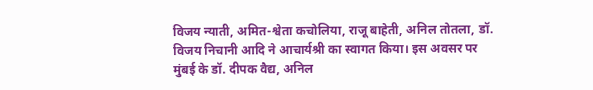विजय न्याती, अमित-श्वेता कचोलिया, राजू बाहेती, अनिल तोतला, डॉ. विजय निचानी आदि ने आचार्यश्री का स्वागत किया। इस अवसर पर मुंबई के डॉ. दीपक वैद्य, अनिल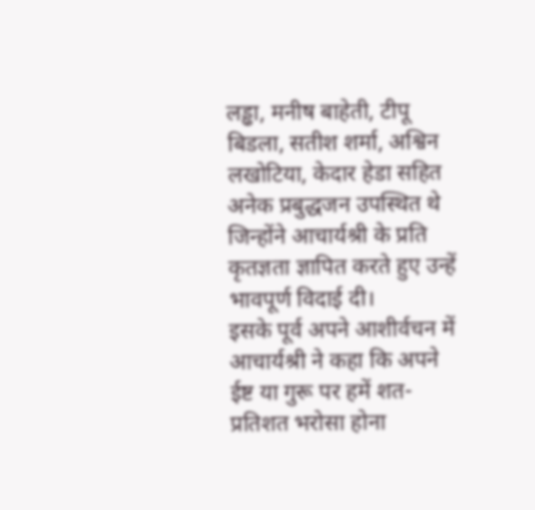लड्ढा, मनीष बाहेती, टीपू बिडला, सतीश शर्मा, अश्विन लखोटिया, केदार हेडा सहित अनेक प्रबुद्धजन उपस्थित थे जिन्होंने आचार्यश्री के प्रति कृतज्ञता ज्ञापित करते हुए उन्हें भावपूर्ण विदाई दी।
इसके पूर्व अपने आशीर्वचन में आचार्यश्री ने कहा कि अपने ईष्ट या गुरू पर हमें शत-प्रतिशत भरोसा होना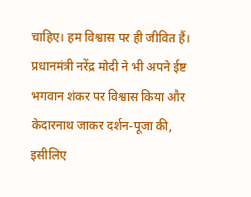चाहिए। हम विश्वास पर ही जीवित हैं। प्रधानमंत्री नरेंद्र मोदी ने भी अपने ईष्ट भगवान शंकर पर विश्वास किया और केदारनाथ जाकर दर्शन-पूजा की, इसीलिए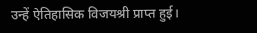उन्हें ऐतिहासिक विजयश्री प्राप्त हुई।